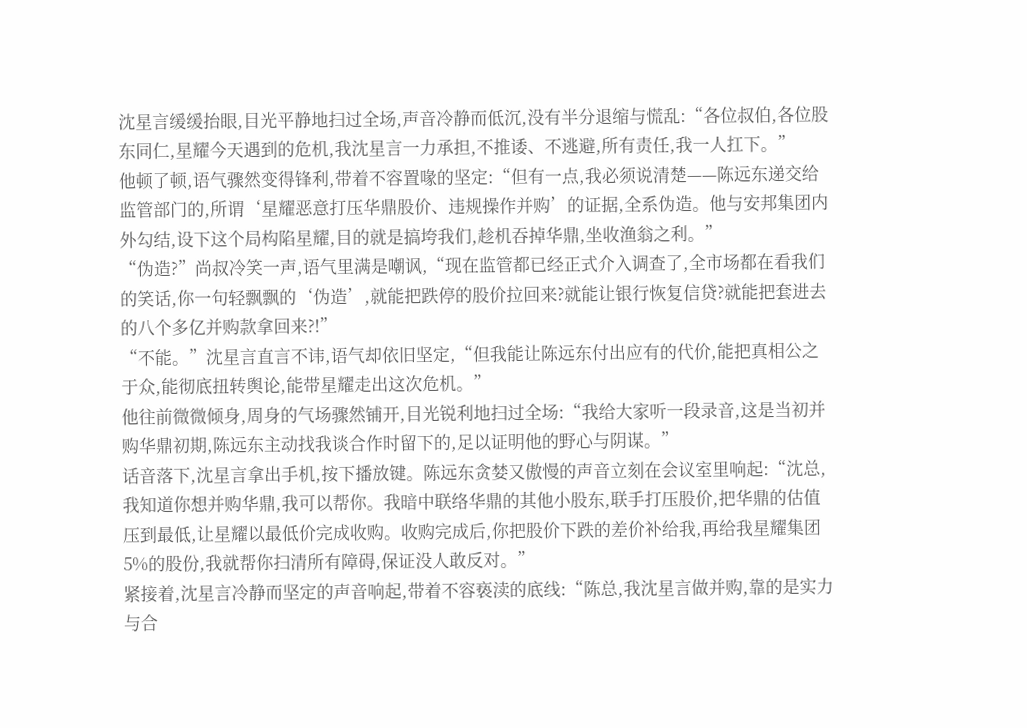沈星言缓缓抬眼,目光平静地扫过全场,声音冷静而低沉,没有半分退缩与慌乱:“各位叔伯,各位股东同仁,星耀今天遇到的危机,我沈星言一力承担,不推诿、不逃避,所有责任,我一人扛下。”
他顿了顿,语气骤然变得锋利,带着不容置喙的坚定:“但有一点,我必须说清楚——陈远东递交给监管部门的,所谓‘星耀恶意打压华鼎股价、违规操作并购’的证据,全系伪造。他与安邦集团内外勾结,设下这个局构陷星耀,目的就是搞垮我们,趁机吞掉华鼎,坐收渔翁之利。”
“伪造?”尚叔冷笑一声,语气里满是嘲讽,“现在监管都已经正式介入调查了,全市场都在看我们的笑话,你一句轻飘飘的‘伪造’,就能把跌停的股价拉回来?就能让银行恢复信贷?就能把套进去的八个多亿并购款拿回来?!”
“不能。”沈星言直言不讳,语气却依旧坚定,“但我能让陈远东付出应有的代价,能把真相公之于众,能彻底扭转舆论,能带星耀走出这次危机。”
他往前微微倾身,周身的气场骤然铺开,目光锐利地扫过全场:“我给大家听一段录音,这是当初并购华鼎初期,陈远东主动找我谈合作时留下的,足以证明他的野心与阴谋。”
话音落下,沈星言拿出手机,按下播放键。陈远东贪婪又傲慢的声音立刻在会议室里响起:“沈总,我知道你想并购华鼎,我可以帮你。我暗中联络华鼎的其他小股东,联手打压股价,把华鼎的估值压到最低,让星耀以最低价完成收购。收购完成后,你把股价下跌的差价补给我,再给我星耀集团5%的股份,我就帮你扫清所有障碍,保证没人敢反对。”
紧接着,沈星言冷静而坚定的声音响起,带着不容亵渎的底线:“陈总,我沈星言做并购,靠的是实力与合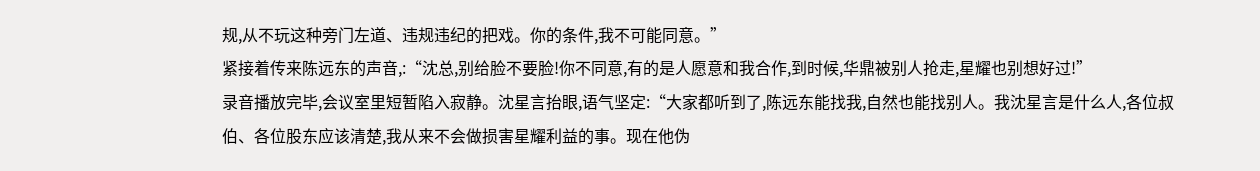规,从不玩这种旁门左道、违规违纪的把戏。你的条件,我不可能同意。”
紧接着传来陈远东的声音,:“沈总,别给脸不要脸!你不同意,有的是人愿意和我合作,到时候,华鼎被别人抢走,星耀也别想好过!”
录音播放完毕,会议室里短暂陷入寂静。沈星言抬眼,语气坚定:“大家都听到了,陈远东能找我,自然也能找别人。我沈星言是什么人,各位叔伯、各位股东应该清楚,我从来不会做损害星耀利益的事。现在他伪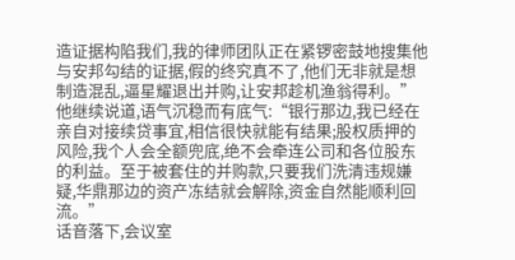造证据构陷我们,我的律师团队正在紧锣密鼓地搜集他与安邦勾结的证据,假的终究真不了,他们无非就是想制造混乱,逼星耀退出并购,让安邦趁机渔翁得利。”
他继续说道,语气沉稳而有底气:“银行那边,我已经在亲自对接续贷事宜,相信很快就能有结果;股权质押的风险,我个人会全额兜底,绝不会牵连公司和各位股东的利益。至于被套住的并购款,只要我们洗清违规嫌疑,华鼎那边的资产冻结就会解除,资金自然能顺利回流。”
话音落下,会议室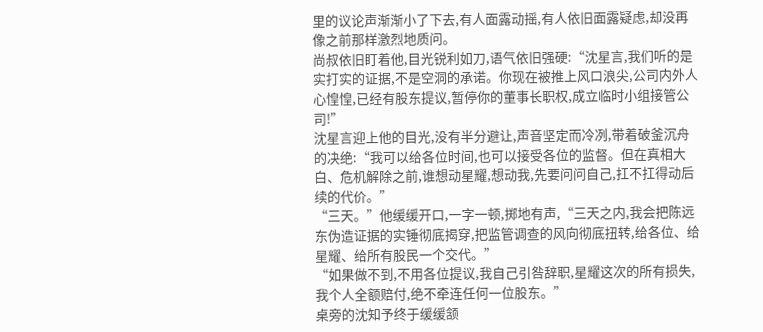里的议论声渐渐小了下去,有人面露动摇,有人依旧面露疑虑,却没再像之前那样激烈地质问。
尚叔依旧盯着他,目光锐利如刀,语气依旧强硬:“沈星言,我们听的是实打实的证据,不是空洞的承诺。你现在被推上风口浪尖,公司内外人心惶惶,已经有股东提议,暂停你的董事长职权,成立临时小组接管公司!”
沈星言迎上他的目光,没有半分避让,声音坚定而冷冽,带着破釜沉舟的决绝:“我可以给各位时间,也可以接受各位的监督。但在真相大白、危机解除之前,谁想动星耀,想动我,先要问问自己,扛不扛得动后续的代价。”
“三天。”他缓缓开口,一字一顿,掷地有声,“三天之内,我会把陈远东伪造证据的实锤彻底揭穿,把监管调查的风向彻底扭转,给各位、给星耀、给所有股民一个交代。”
“如果做不到,不用各位提议,我自己引咎辞职,星耀这次的所有损失,我个人全额赔付,绝不牵连任何一位股东。”
桌旁的沈知予终于缓缓颔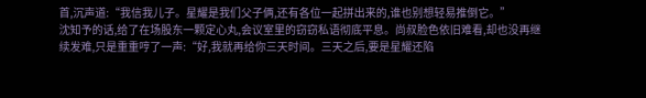首,沉声道:“我信我儿子。星耀是我们父子俩,还有各位一起拼出来的,谁也别想轻易推倒它。”
沈知予的话,给了在场股东一颗定心丸,会议室里的窃窃私语彻底平息。尚叔脸色依旧难看,却也没再继续发难,只是重重哼了一声:“好,我就再给你三天时间。三天之后,要是星耀还陷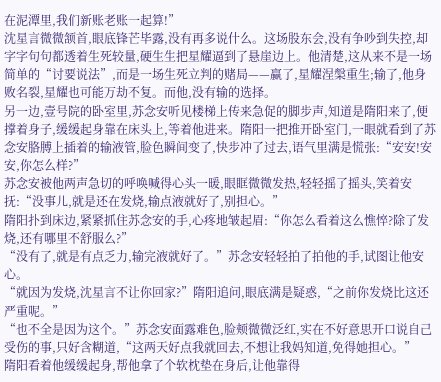在泥潭里,我们新账老账一起算!”
沈星言微微颔首,眼底锋芒毕露,没有再多说什么。这场股东会,没有争吵到失控,却字字句句都透着生死较量,硬生生把星耀逼到了悬崖边上。他清楚,这从来不是一场简单的“讨要说法”,而是一场生死立判的赌局——赢了,星耀涅槃重生;输了,他身败名裂,星耀也可能万劫不复。而他,没有输的选择。
另一边,壹号院的卧室里,苏念安听见楼梯上传来急促的脚步声,知道是隋阳来了,便撑着身子,缓缓起身靠在床头上,等着他进来。隋阳一把推开卧室门,一眼就看到了苏念安胳膊上插着的输液管,脸色瞬间变了,快步冲了过去,语气里满是慌张:“安安!安安,你怎么样?”
苏念安被他两声急切的呼唤喊得心头一暖,眼眶微微发热,轻轻摇了摇头,笑着安抚:“没事儿,就是还在发烧,输点液就好了,别担心。”
隋阳扑到床边,紧紧抓住苏念安的手,心疼地皱起眉:“你怎么看着这么憔悴?除了发烧,还有哪里不舒服么?”
“没有了,就是有点乏力,输完液就好了。”苏念安轻轻拍了拍他的手,试图让他安心。
“就因为发烧,沈星言不让你回家?”隋阳追问,眼底满是疑惑,“之前你发烧比这还严重呢。”
“也不全是因为这个。”苏念安面露难色,脸颊微微泛红,实在不好意思开口说自己受伤的事,只好含糊道,“这两天好点我就回去,不想让我妈知道,免得她担心。”
隋阳看着他缓缓起身,帮他拿了个软枕垫在身后,让他靠得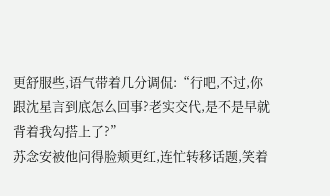更舒服些,语气带着几分调侃:“行吧,不过,你跟沈星言到底怎么回事?老实交代,是不是早就背着我勾搭上了?”
苏念安被他问得脸颊更红,连忙转移话题,笑着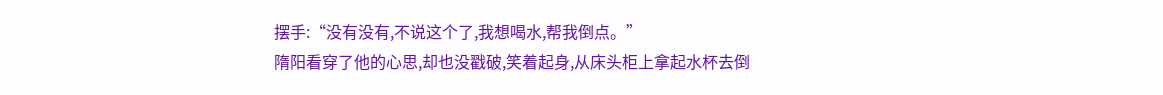摆手:“没有没有,不说这个了,我想喝水,帮我倒点。”
隋阳看穿了他的心思,却也没戳破,笑着起身,从床头柜上拿起水杯去倒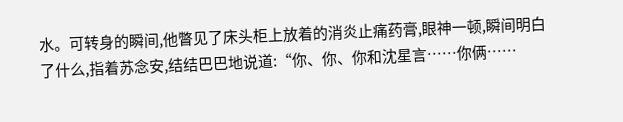水。可转身的瞬间,他瞥见了床头柜上放着的消炎止痛药膏,眼神一顿,瞬间明白了什么,指着苏念安,结结巴巴地说道:“你、你、你和沈星言……你俩……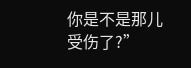你是不是那儿受伤了?”